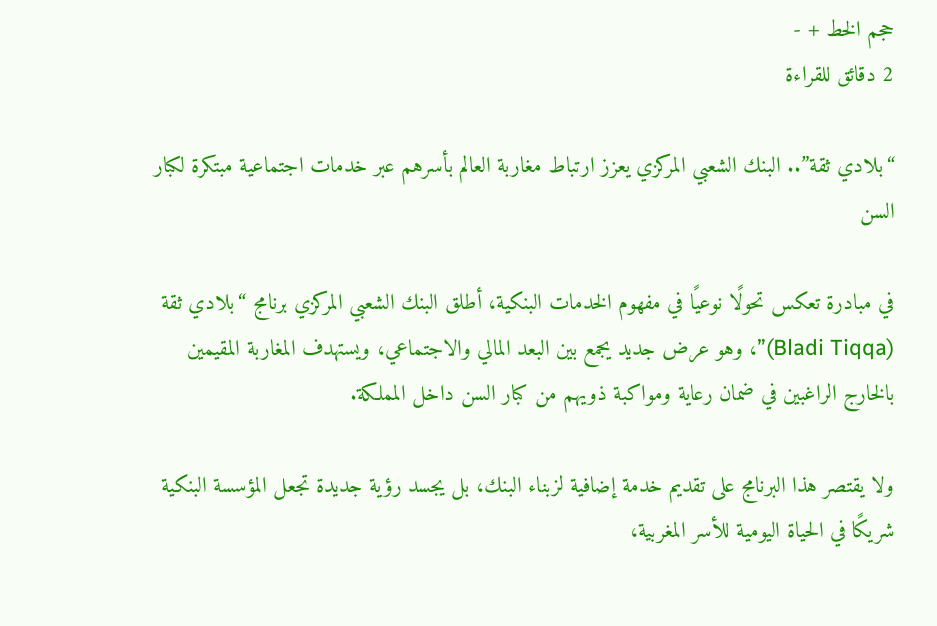حجم الخط + -
2 دقائق للقراءة

“بلادي ثقة”.. البنك الشعبي المركزي يعزز ارتباط مغاربة العالم بأسرهم عبر خدمات اجتماعية مبتكرة لكبار السن

في مبادرة تعكس تحولًا نوعيًا في مفهوم الخدمات البنكية، أطلق البنك الشعبي المركزي برنامج “بلادي ثقة (Bladi Tiqqa)”، وهو عرض جديد يجمع بين البعد المالي والاجتماعي، ويستهدف المغاربة المقيمين بالخارج الراغبين في ضمان رعاية ومواكبة ذويهم من كبار السن داخل المملكة.

ولا يقتصر هذا البرنامج على تقديم خدمة إضافية لزبناء البنك، بل يجسد رؤية جديدة تجعل المؤسسة البنكية شريكًا في الحياة اليومية للأسر المغربية،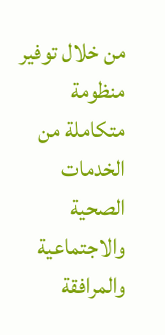من خلال توفير منظومة متكاملة من الخدمات الصحية والاجتماعية والمرافقة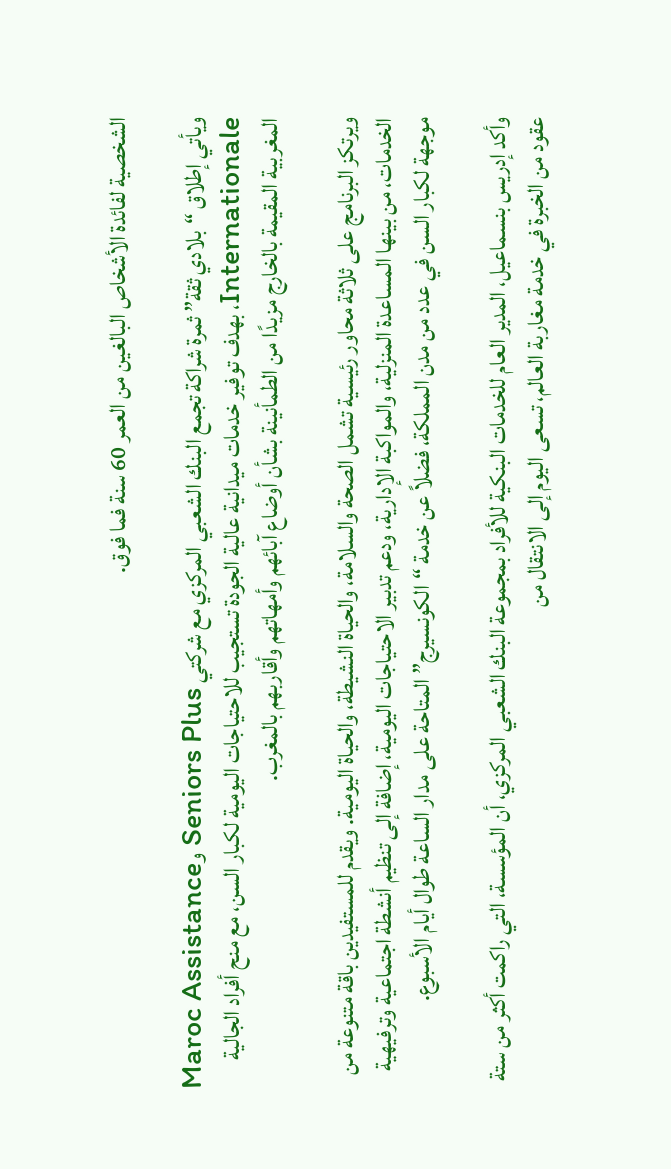الشخصية لفائدة الأشخاص البالغين من العمر 60 سنة فما فوق.

ويأتي إطلاق “بلادي ثقة” ثمرة شراكة تجمع البنك الشعبي المركزي مع شركتي Seniors Plus وMaroc Assistance Internationale، بهدف توفير خدمات ميدانية عالية الجودة تستجيب للاحتياجات اليومية لكبار السن، مع منح أفراد الجالية المغربية المقيمة بالخارج مزيدًا من الطمأنينة بشأن أوضاع آبائهم وأمهاتهم وأقاربهم بالمغرب.

ويرتكز البرنامج على ثلاثة محاور رئيسية تشمل الصحة والسلامة، والحياة النشيطة، والحياة اليومية. ويقدم للمستفيدين باقة متنوعة من الخدمات، من بينها المساعدة المنزلية، والمواكبة الإدارية، ودعم تدبير الاحتياجات اليومية، إضافة إلى تنظيم أنشطة اجتماعية وترفيهية موجهة لكبار السن في عدد من مدن المملكة، فضلاً عن خدمة “الكونسيرج” المتاحة على مدار الساعة طوال أيام الأسبوع.

وأكد إدريس بنسماعيل، المدير العام للخدمات البنكية للأفراد بمجموعة البنك الشعبي المركزي، أن المؤسسة، التي راكمت أكثر من ستة عقود من الخبرة في خدمة مغاربة العالم، تسعى اليوم إلى الانتقال من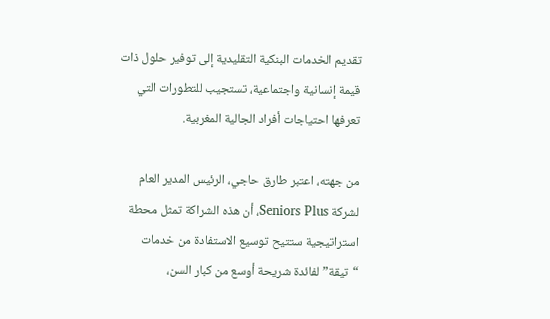تقديم الخدمات البنكية التقليدية إلى توفير حلول ذات قيمة إنسانية واجتماعية، تستجيب للتطورات التي تعرفها احتياجات أفراد الجالية المغربية.

من جهته، اعتبر طارق حاجي، الرئيس المدير العام لشركة Seniors Plus، أن هذه الشراكة تمثل محطة استراتيجية ستتيح توسيع الاستفادة من خدمات “تيقة” لفائدة شريحة أوسع من كبار السن،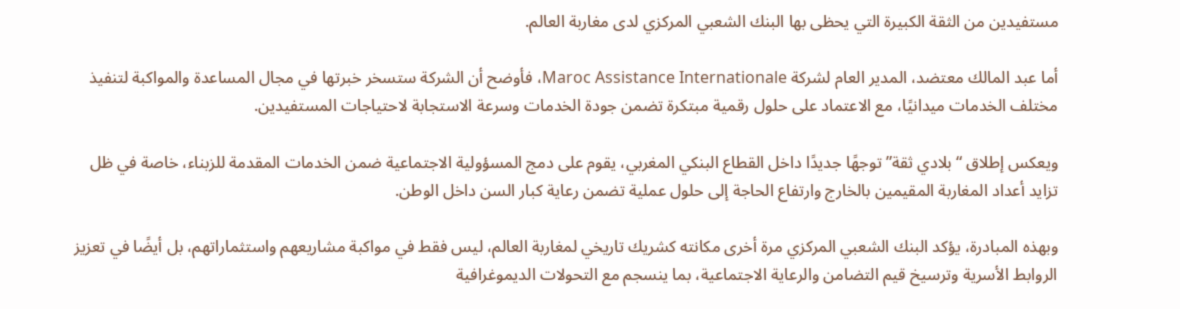مستفيدين من الثقة الكبيرة التي يحظى بها البنك الشعبي المركزي لدى مغاربة العالم.

أما عبد المالك معتضد، المدير العام لشركة Maroc Assistance Internationale، فأوضح أن الشركة ستسخر خبرتها في مجال المساعدة والمواكبة لتنفيذ مختلف الخدمات ميدانيًا، مع الاعتماد على حلول رقمية مبتكرة تضمن جودة الخدمات وسرعة الاستجابة لاحتياجات المستفيدين.

ويعكس إطلاق “بلادي ثقة” توجهًا جديدًا داخل القطاع البنكي المغربي، يقوم على دمج المسؤولية الاجتماعية ضمن الخدمات المقدمة للزبناء، خاصة في ظل تزايد أعداد المغاربة المقيمين بالخارج وارتفاع الحاجة إلى حلول عملية تضمن رعاية كبار السن داخل الوطن.

وبهذه المبادرة، يؤكد البنك الشعبي المركزي مرة أخرى مكانته كشريك تاريخي لمغاربة العالم، ليس فقط في مواكبة مشاريعهم واستثماراتهم، بل أيضًا في تعزيز الروابط الأسرية وترسيخ قيم التضامن والرعاية الاجتماعية، بما ينسجم مع التحولات الديموغرافية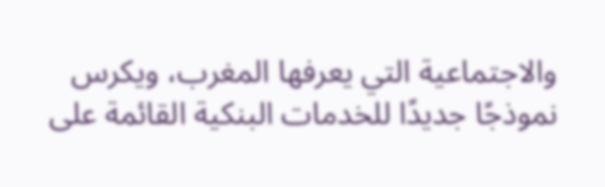والاجتماعية التي يعرفها المغرب، ويكرس نموذجًا جديدًا للخدمات البنكية القائمة على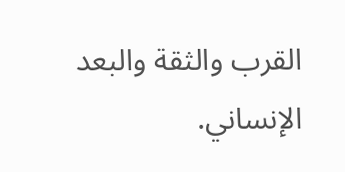القرب والثقة والبعد الإنساني.